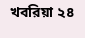খবরিয়া ২৪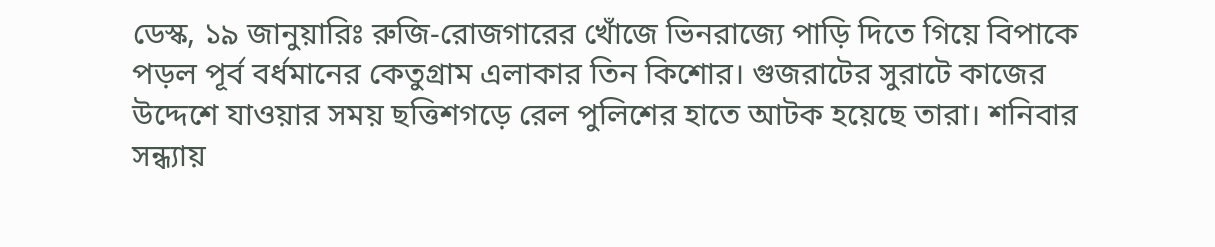ডেস্ক, ১৯ জানুয়ারিঃ রুজি-রোজগারের খোঁজে ভিনরাজ্যে পাড়ি দিতে গিয়ে বিপাকে পড়ল পূর্ব বর্ধমানের কেতুগ্রাম এলাকার তিন কিশোর। গুজরাটের সুরাটে কাজের উদ্দেশে যাওয়ার সময় ছত্তিশগড়ে রেল পুলিশের হাতে আটক হয়েছে তারা। শনিবার সন্ধ্যায়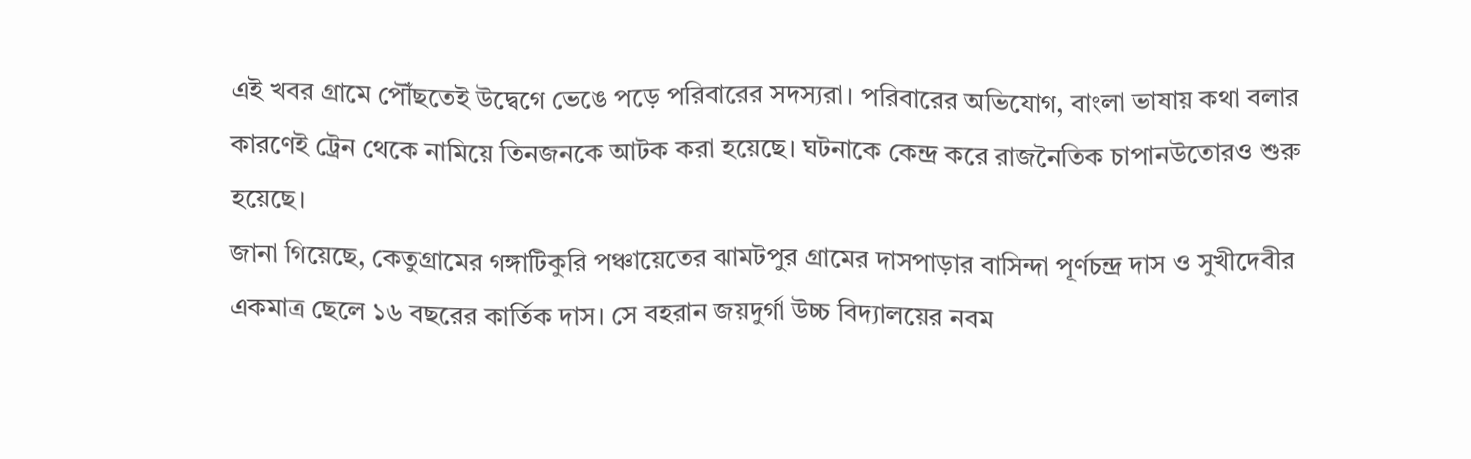এই খবর গ্রামে পৌঁছতেই উদ্বেগে ভেঙে পড়ে পরিবারের সদস্যরা। পরিবারের অভিযোগ, বাংলা ভাষায় কথা বলার কারণেই ট্রেন থেকে নামিয়ে তিনজনকে আটক করা হয়েছে। ঘটনাকে কেন্দ্র করে রাজনৈতিক চাপানউতোরও শুরু হয়েছে।
জানা গিয়েছে, কেতুগ্রামের গঙ্গাটিকুরি পঞ্চায়েতের ঝামটপুর গ্রামের দাসপাড়ার বাসিন্দা পূর্ণচন্দ্র দাস ও সুখীদেবীর একমাত্র ছেলে ১৬ বছরের কার্তিক দাস। সে বহরান জয়দুর্গা উচ্চ বিদ্যালয়ের নবম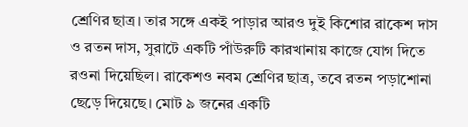শ্রেণির ছাত্র। তার সঙ্গে একই পাড়ার আরও দুই কিশোর রাকেশ দাস ও রতন দাস, সুরাটে একটি পাঁউরুটি কারখানায় কাজে যোগ দিতে রওনা দিয়েছিল। রাকেশও নবম শ্রেণির ছাত্র, তবে রতন পড়াশোনা ছেড়ে দিয়েছে। মোট ৯ জনের একটি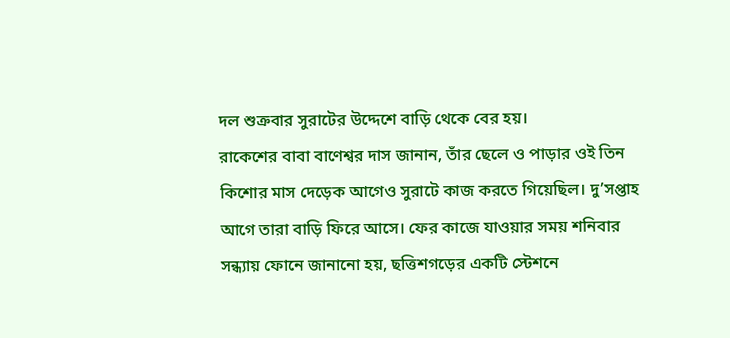দল শুক্রবার সুরাটের উদ্দেশে বাড়ি থেকে বের হয়।
রাকেশের বাবা বাণেশ্বর দাস জানান, তাঁর ছেলে ও পাড়ার ওই তিন কিশোর মাস দেড়েক আগেও সুরাটে কাজ করতে গিয়েছিল। দু’সপ্তাহ আগে তারা বাড়ি ফিরে আসে। ফের কাজে যাওয়ার সময় শনিবার সন্ধ্যায় ফোনে জানানো হয়, ছত্তিশগড়ের একটি স্টেশনে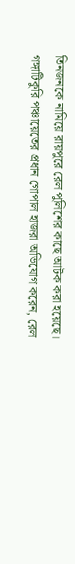তিনজনকে নামিয়ে রায়পুরে রেল পুলিশের কাছে আটক করা হয়েছে।
গঙ্গাটিকুরি পঞ্চায়েতের প্রধান গোপাল হাজরা অভিযোগ করেন, রেল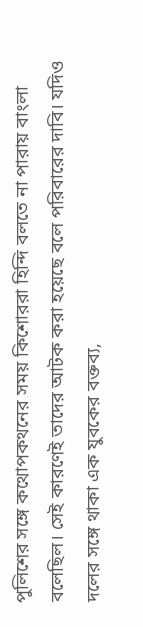পুলিশের সঙ্গে কথোপকথনের সময় কিশোররা হিন্দি বলতে না পারায় বাংলা বলেছিল। সেই কারণেই তাদের আটক করা হয়েছে বলে পরিবারের দাবি। যদিও দলের সঙ্গে থাকা এক যুবকের বক্তব্য,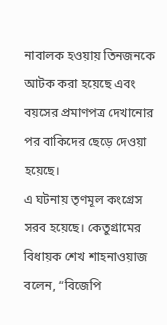নাবালক হওয়ায় তিনজনকে আটক করা হয়েছে এবং বয়সের প্রমাণপত্র দেখানোর পর বাকিদের ছেড়ে দেওয়া হয়েছে।
এ ঘটনায় তৃণমূল কংগ্রেস সরব হয়েছে। কেতুগ্রামের বিধায়ক শেখ শাহনাওয়াজ বলেন, “বিজেপি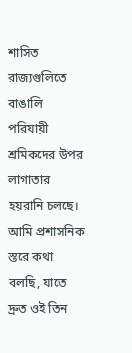শাসিত রাজ্যগুলিতে বাঙালি পরিযায়ী শ্রমিকদের উপর লাগাতার হয়রানি চলছে। আমি প্রশাসনিক স্তরে কথা বলছি, যাতে দ্রুত ওই তিন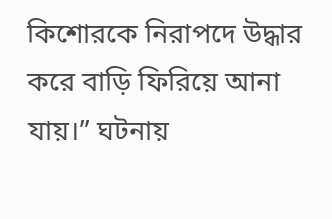কিশোরকে নিরাপদে উদ্ধার করে বাড়ি ফিরিয়ে আনা যায়।” ঘটনায়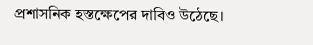প্রশাসনিক হস্তক্ষেপের দাবিও উঠেছে।